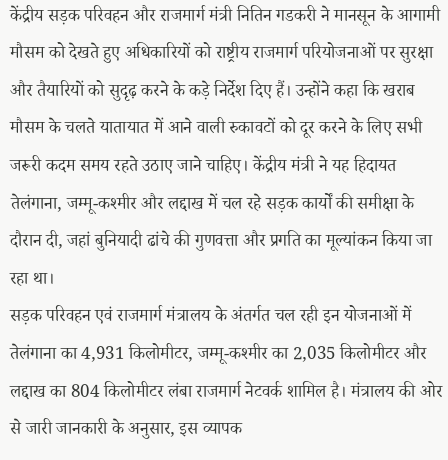केंद्रीय सड़क परिवहन और राजमार्ग मंत्री नितिन गडकरी ने मानसून के आगामी मौसम को देखते हुए अधिकारियों को राष्ट्रीय राजमार्ग परियोजनाओं पर सुरक्षा और तैयारियों को सुदृढ़ करने के कड़े निर्देश दिए हैं। उन्होंने कहा कि खराब मौसम के चलते यातायात में आने वाली रुकावटों को दूर करने के लिए सभी जरूरी कदम समय रहते उठाए जाने चाहिए। केंद्रीय मंत्री ने यह हिदायत तेलंगाना, जम्मू-कश्मीर और लद्दाख में चल रहे सड़क कार्यों की समीक्षा के दौरान दी, जहां बुनियादी ढांचे की गुणवत्ता और प्रगति का मूल्यांकन किया जा रहा था।
सड़क परिवहन एवं राजमार्ग मंत्रालय के अंतर्गत चल रही इन योजनाओं में तेलंगाना का 4,931 किलोमीटर, जम्मू-कश्मीर का 2,035 किलोमीटर और लद्दाख का 804 किलोमीटर लंबा राजमार्ग नेटवर्क शामिल है। मंत्रालय की ओर से जारी जानकारी के अनुसार, इस व्यापक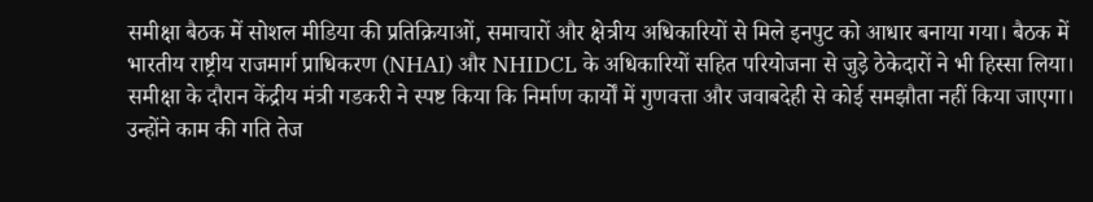समीक्षा बैठक में सोशल मीडिया की प्रतिक्रियाओं, समाचारों और क्षेत्रीय अधिकारियों से मिले इनपुट को आधार बनाया गया। बैठक में भारतीय राष्ट्रीय राजमार्ग प्राधिकरण (NHAI) और NHIDCL के अधिकारियों सहित परियोजना से जुड़े ठेकेदारों ने भी हिस्सा लिया।
समीक्षा के दौरान केंद्रीय मंत्री गडकरी ने स्पष्ट किया कि निर्माण कार्यों में गुणवत्ता और जवाबदेही से कोई समझौता नहीं किया जाएगा। उन्होंने काम की गति तेज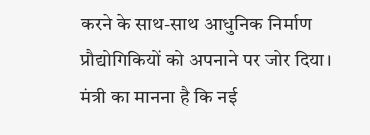करने के साथ-साथ आधुनिक निर्माण प्रौद्योगिकियों को अपनाने पर जोर दिया। मंत्री का मानना है कि नई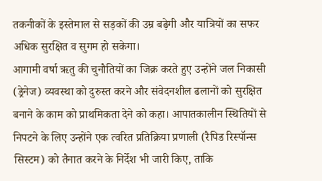तकनीकों के इस्तेमाल से सड़कों की उम्र बढ़ेगी और यात्रियों का सफर अधिक सुरक्षित व सुगम हो सकेगा।
आगामी वर्षा ऋतु की चुनौतियों का जिक्र करते हुए उन्होंने जल निकासी (ड्रेनेज) व्यवस्था को दुरुस्त करने और संवेदनशील ढलानों को सुरक्षित बनाने के काम को प्राथमिकता देने को कहा। आपातकालीन स्थितियों से निपटने के लिए उन्होंने एक त्वरित प्रतिक्रिया प्रणाली (रैपिड रिस्पॉन्स सिस्टम) को तैनात करने के निर्देश भी जारी किए, ताकि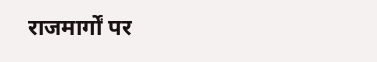राजमार्गों पर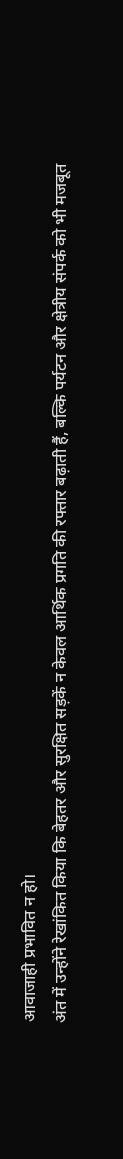आवाजाही प्रभावित न हो।
अंत में उन्होंने रेखांकित किया कि बेहतर और सुरक्षित सड़कें न केवल आर्थिक प्रगति की रफ्तार बढ़ाती हैं, बल्कि पर्यटन और क्षेत्रीय संपर्क को भी मजबूत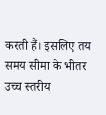करती हैं। इसलिए तय समय सीमा के भीतर उच्च स्तरीय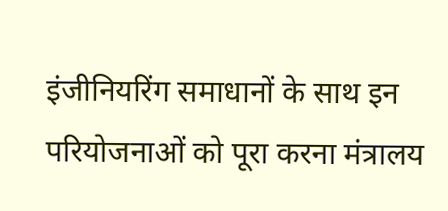इंजीनियरिंग समाधानों के साथ इन परियोजनाओं को पूरा करना मंत्रालय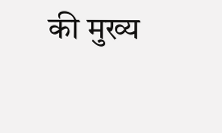की मुख्य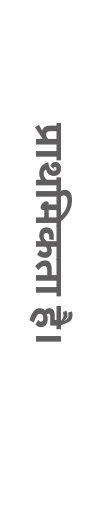प्राथमिकता है।